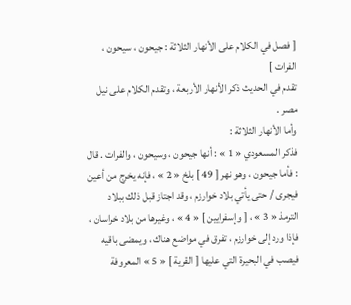[ فصل في الكلام على الأنهار الثلاثة : جيحون ، سيحون ، الفرات ]
تقدم في الحديث ذكر الأنهار الأربعة ، وتقدم الكلام على نيل مصر .
وأما الأنهار الثلاثة :
فذكر المسعودي « 1 » : أنها جيحون ، وسيحون ، والفرات . قال : فأما جيحون ، وهو نهر [ 49 ] بلخ « 2 » ، فإنه يخرج من أعين فيجرى / حتى يأتي بلاد خوارزم ، وقد اجتاز قبل ذلك ببلاد الترمذ « 3 » ، [ وإسفرايين ] « 4 » ، وغيرها من بلاد خراسان ، فإذا ورد إلى خوارزم ، تفرق في مواضع هناك ، ويمضى باقيه فيصب في البحيرة التي عليها [ القرية ] « 5 » المعروفة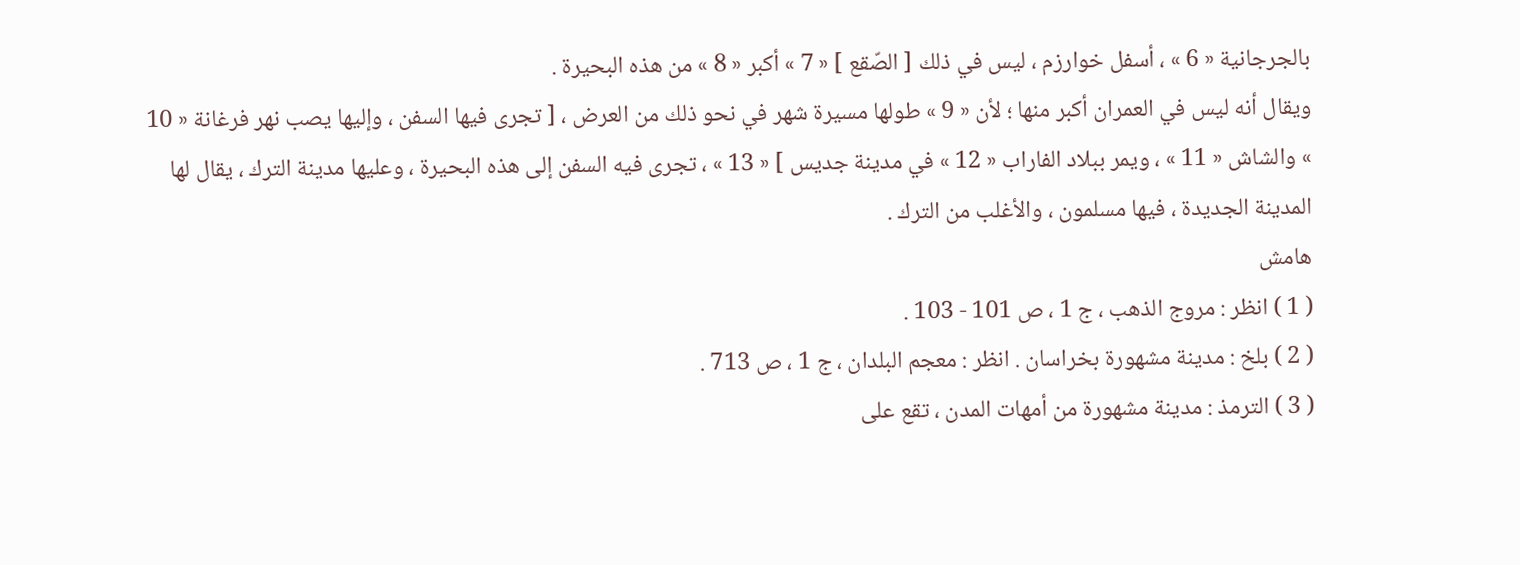بالجرجانية « 6 » ، أسفل خوارزم ، ليس في ذلك [ الصّقع ] « 7 » أكبر « 8 » من هذه البحيرة .
ويقال أنه ليس في العمران أكبر منها ؛ لأن « 9 » طولها مسيرة شهر في نحو ذلك من العرض ، [ تجرى فيها السفن ، وإليها يصب نهر فرغانة « 10 » والشاش « 11 » ، ويمر ببلاد الفاراب « 12 » في مدينة جديس ] « 13 » ، تجرى فيه السفن إلى هذه البحيرة ، وعليها مدينة الترك ، يقال لها المدينة الجديدة ، فيها مسلمون ، والأغلب من الترك .
هامش
( 1 ) انظر : مروج الذهب ، ج 1 ، ص 101 - 103 .
( 2 ) بلخ : مدينة مشهورة بخراسان . انظر : معجم البلدان ، ج 1 ، ص 713 .
( 3 ) الترمذ : مدينة مشهورة من أمهات المدن ، تقع على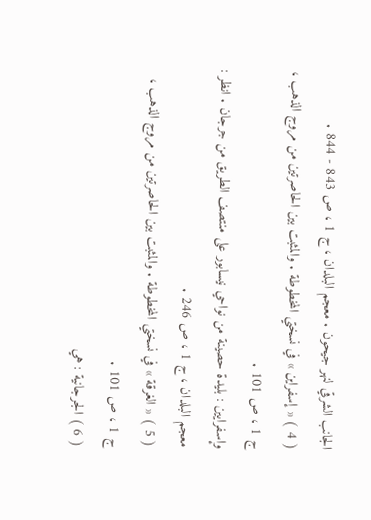الجانب الشرقي لنهر جيحون . معجم البلدان ، ج 1 ، ص 843 - 844 .
( 4 ) « إسفراين » في نسختي المخطوطة . والمثبت بين الحاصرتين من مروج الذهب ، ج 1 ، ص 101 .
وإسفرايين : بليدة حصينة من نواحي نيسابور على منتصف الطريق من جرجان . انظر : معجم البلدان ، ج 1 ، ص 246 .
( 5 ) « الغرقة » في نسختي المخطوطة . والمثبت بين الحاصرتين من مروج الذهب ، ج 1 ، ص 101 .
( 6 ) الجرجانية : هي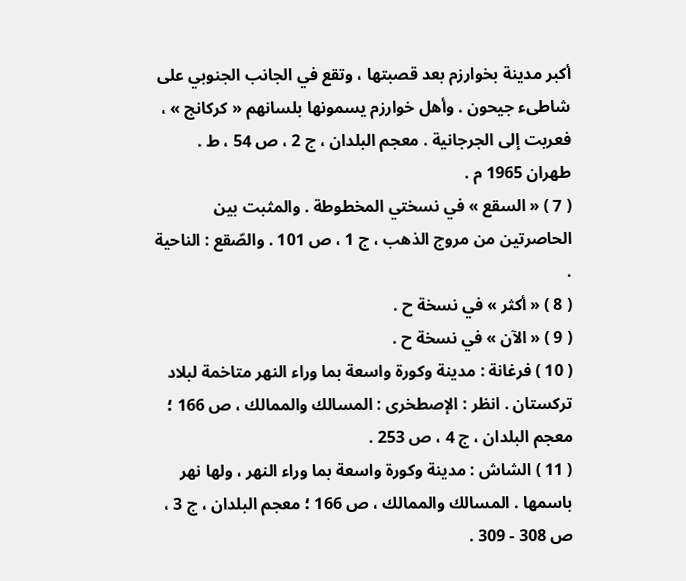أكبر مدينة بخوارزم بعد قصبتها ، وتقع في الجانب الجنوبي على شاطىء جيحون . وأهل خوارزم يسمونها بلسانهم « كركانج » ، فعربت إلى الجرجانية . معجم البلدان ، ج 2 ، ص 54 ، ط . طهران 1965 م .
( 7 ) « السقع » في نسختي المخطوطة . والمثبت بين الحاصرتين من مروج الذهب ، ج 1 ، ص 101 . والصّقع : الناحية .
( 8 ) « أكثر » في نسخة ح .
( 9 ) « الآن » في نسخة ح .
( 10 ) فرغانة : مدينة وكورة واسعة بما وراء النهر متاخمة لبلاد تركستان . انظر : الإصطخرى : المسالك والممالك ، ص 166 ؛ معجم البلدان ، ج 4 ، ص 253 .
( 11 ) الشاش : مدينة وكورة واسعة بما وراء النهر ، ولها نهر باسمها . المسالك والممالك ، ص 166 ؛ معجم البلدان ، ج 3 ، ص 308 - 309 .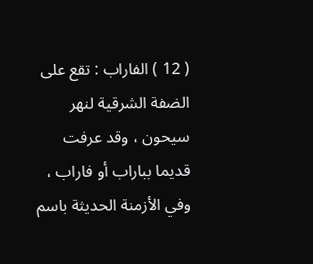( 12 ) الفاراب : تقع على الضفة الشرقية لنهر سيحون ، وقد عرفت قديما بباراب أو فاراب ، وفي الأزمنة الحديثة باسم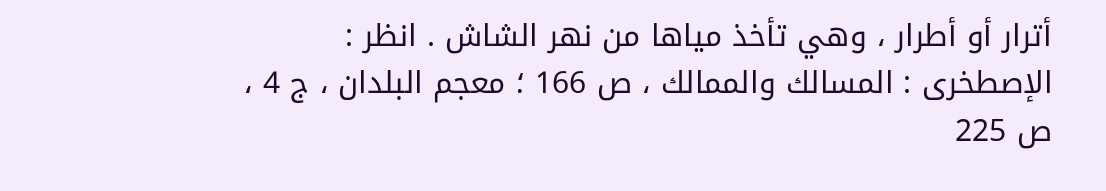أترار أو أطرار ، وهي تأخذ مياها من نهر الشاش . انظر : الإصطخرى : المسالك والممالك ، ص 166 ؛ معجم البلدان ، ج 4 ، ص 225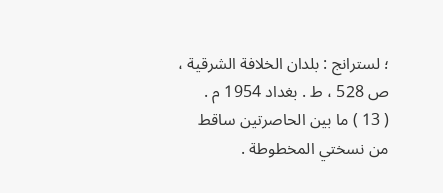؛ لسترانج : بلدان الخلافة الشرقية ، ص 528 ، ط . بغداد 1954 م .
( 13 ) ما بين الحاصرتين ساقط من نسختي المخطوطة .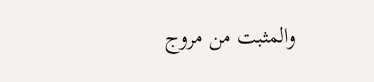والمثبت من مروج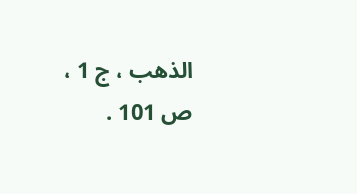الذهب ، ج 1 ، ص 101 .